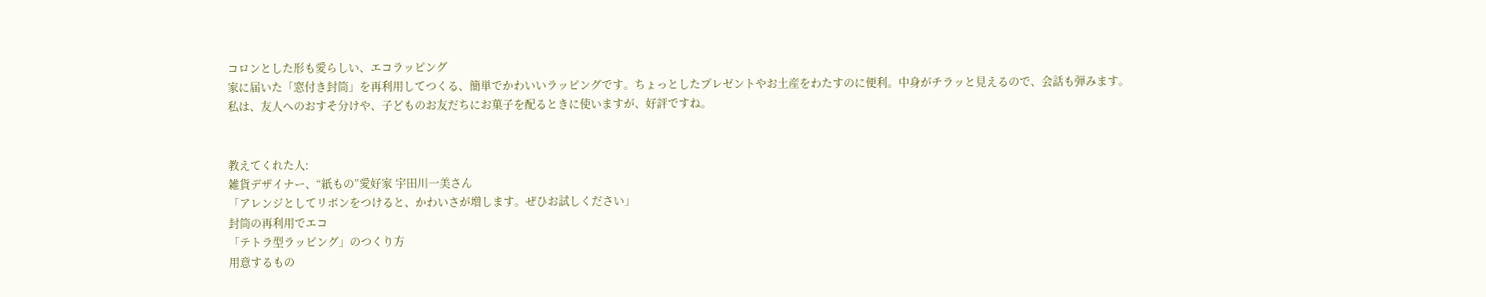コロンとした形も愛らしい、エコラッピング
家に届いた「窓付き封筒」を再利用してつくる、簡単でかわいいラッピングです。ちょっとしたプレゼントやお土産をわたすのに便利。中身がチラッと見えるので、会話も弾みます。
私は、友人へのおすそ分けや、子どものお友だちにお菓子を配るときに使いますが、好評ですね。


教えてくれた人:
雑貨デザイナー、“紙もの”愛好家 宇田川一美さん
「アレンジとしてリボンをつけると、かわいさが増します。ぜひお試しください」
封筒の再利用でエコ
「テトラ型ラッピング」のつくり方
用意するもの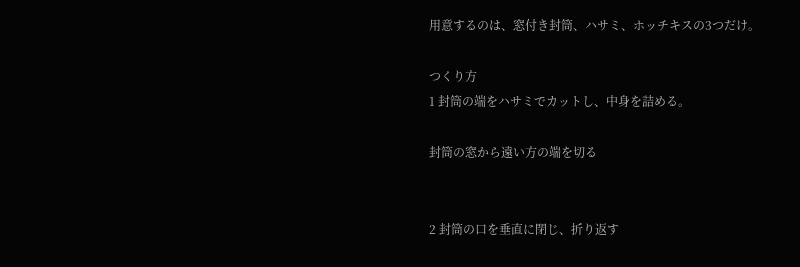用意するのは、窓付き封筒、ハサミ、ホッチキスの3つだけ。

つくり方
1 封筒の端をハサミでカットし、中身を詰める。

封筒の窓から遠い方の端を切る


2 封筒の口を垂直に閉じ、折り返す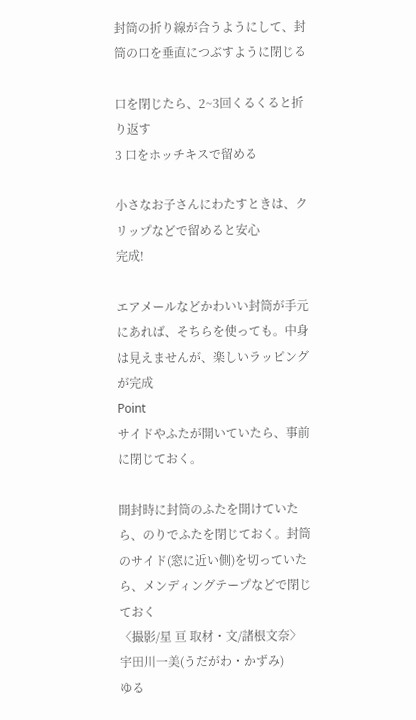封筒の折り線が合うようにして、封筒の口を垂直につぶすように閉じる

口を閉じたら、2~3回くるくると折り返す
3 口をホッチキスで留める

小さなお子さんにわたすときは、クリップなどで留めると安心
完成!

エアメールなどかわいい封筒が手元にあれば、そちらを使っても。中身は見えませんが、楽しいラッピングが完成
Point
サイドやふたが開いていたら、事前に閉じておく。

開封時に封筒のふたを開けていたら、のりでふたを閉じておく。封筒のサイド(窓に近い側)を切っていたら、メンディングテープなどで閉じておく
〈撮影/星 亘 取材・文/諸根文奈〉
宇田川一美(うだがわ・かずみ)
ゆる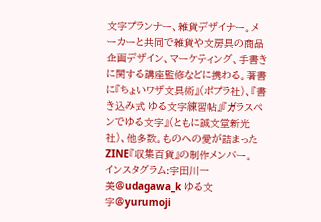文字プランナー、雑貨デザイナー。メーカーと共同で雑貨や文房具の商品企画デザイン、マーケティング、手書きに関する講座監修などに携わる。著書に『ちょいワザ文具術』(ポプラ社)、『書き込み式 ゆる文字練習帖』『ガラスペンでゆる文字』(ともに誠文堂新光社)、他多数。ものへの愛が詰まったZINE『収集百貨』の制作メンバー。
インスタグラム:宇田川一美@udagawa_k ゆる文字@yurumoji